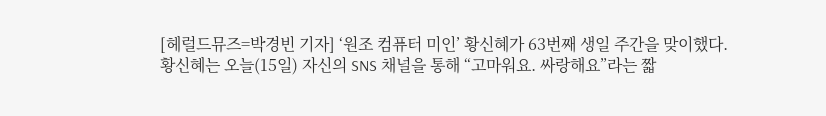[헤럴드뮤즈=박경빈 기자] ‘원조 컴퓨터 미인’ 황신혜가 63번째 생일 주간을 맞이했다.
황신혜는 오늘(15일) 자신의 SNS 채널을 통해 “고마워요. 싸랑해요”라는 짧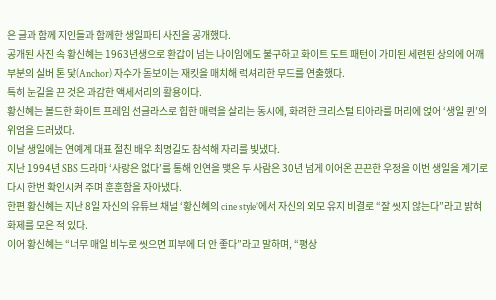은 글과 함께 지인들과 함께한 생일파티 사진을 공개했다.
공개된 사진 속 황신혜는 1963년생으로 환갑이 넘는 나이임에도 불구하고 화이트 도트 패턴이 가미된 세련된 상의에 어깨 부분의 실버 톤 닻(Anchor) 자수가 돋보이는 재킷을 매치해 럭셔리한 무드를 연출했다.
특히 눈길을 끈 것은 과감한 액세서리의 활용이다.
황신혜는 볼드한 화이트 프레임 선글라스로 힙한 매력을 살리는 동시에, 화려한 크리스털 티아라를 머리에 얹어 ‘생일 퀸’의 위엄을 드러냈다.
이날 생일에는 연예계 대표 절친 배우 최명길도 참석해 자리를 빛냈다.
지난 1994년 SBS 드라마 ‘사랑은 없다’를 통해 인연을 맺은 두 사람은 30년 넘게 이어온 끈끈한 우정을 이번 생일을 계기로 다시 한번 확인시켜 주며 훈훈함을 자아냈다.
한편 황신혜는 지난 8일 자신의 유튜브 채널 ‘황신혜의 cine style’에서 자신의 외모 유지 비결로 “잘 씻지 않는다”라고 밝혀 화제를 모은 적 있다.
이어 황신혜는 “너무 매일 비누로 씻으면 피부에 더 안 좋다”라고 말하며, “평상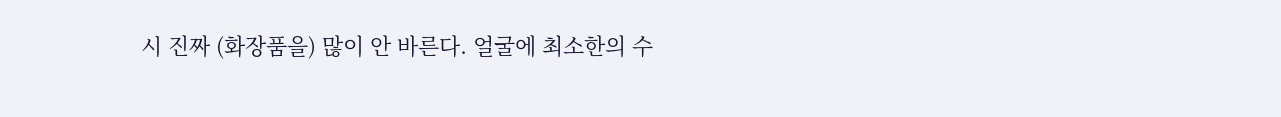시 진짜 (화장품을) 많이 안 바른다. 얼굴에 최소한의 수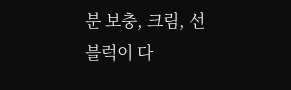분 보충, 크림, 선블럭이 다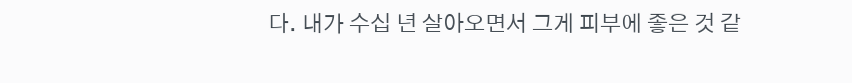다. 내가 수십 년 살아오면서 그게 피부에 좋은 것 같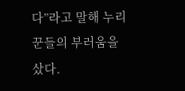다”라고 말해 누리꾼들의 부러움을 샀다.